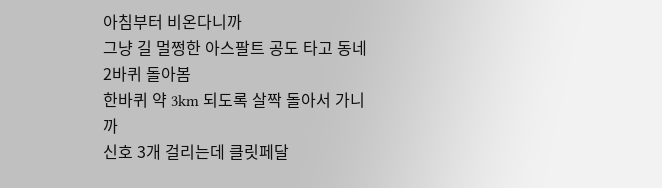아침부터 비온다니까
그냥 길 멀쩡한 아스팔트 공도 타고 동네 2바퀴 돌아봄
한바퀴 약 3km 되도록 살짝 돌아서 가니까
신호 3개 걸리는데 클릿페달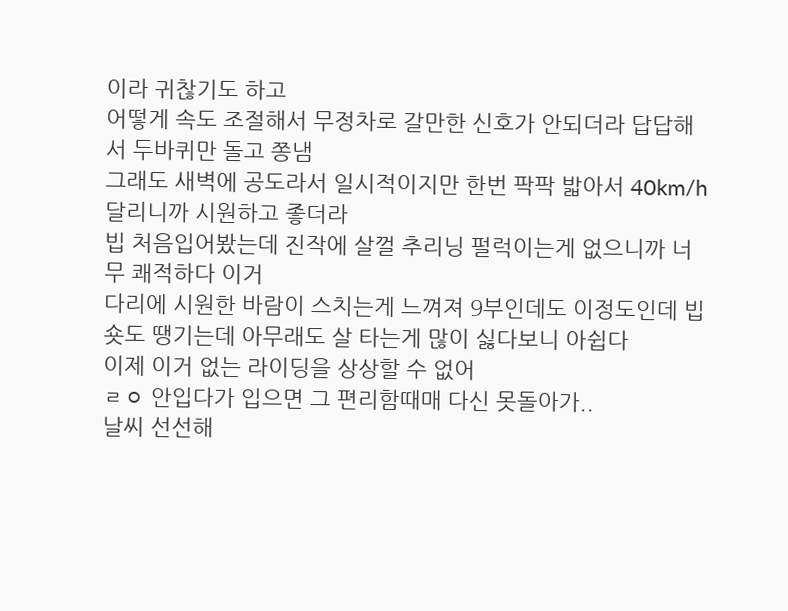이라 귀찮기도 하고
어떻게 속도 조절해서 무정차로 갈만한 신호가 안되더라 답답해서 두바퀴만 돌고 쫑냄
그래도 새벽에 공도라서 일시적이지만 한번 팍팍 밟아서 40km/h 달리니까 시원하고 좋더라
빕 처음입어봤는데 진작에 살껄 추리닝 펄럭이는게 없으니까 너무 쾌적하다 이거
다리에 시원한 바람이 스치는게 느껴져 9부인데도 이정도인데 빕숏도 땡기는데 아무래도 살 타는게 많이 싫다보니 아쉽다
이제 이거 없는 라이딩을 상상할 수 없어
ㄹㅇ 안입다가 입으면 그 편리함때매 다신 못돌아가..
날씨 선선해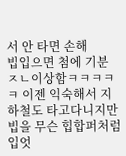서 안 타면 손해
빕입으면 첨에 기분 ㅈㄴ이상함ㅋㅋㅋㅋㅋ 이젠 익숙해서 지하철도 타고다니지만
빕을 무슨 힙합퍼처럼 입엇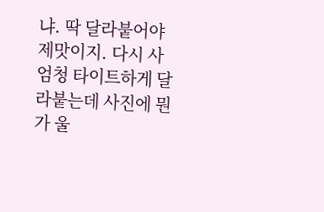냐. 딱 달라붙어야 제맛이지. 다시 사
엄청 타이트하게 달라붙는데 사진에 뭔가 울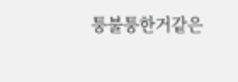퉁불퉁한거같은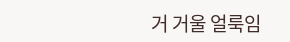거 거울 얼룩임